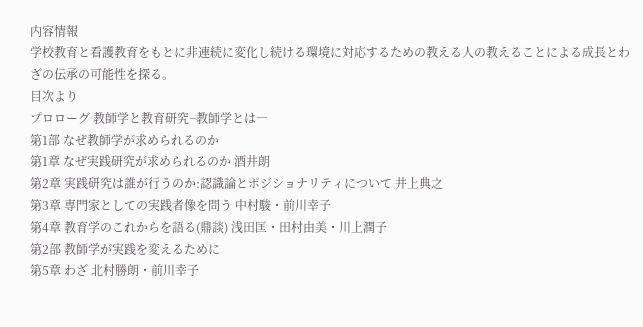内容情報
学校教育と看護教育をもとに非連続に変化し続ける環境に対応するための教える人の教えることによる成長とわざの伝承の可能性を探る。
目次より
プロローグ 教師学と教育研究−教師学とは―
第1部 なぜ教師学が求められるのか
第1章 なぜ実践研究が求められるのか 酒井朗
第2章 実践研究は誰が行うのか:認識論とポジショナリティについて 井上典之
第3章 専門家としての実践者像を問う 中村駿・前川幸子
第4章 教育学のこれからを語る(鼎談) 浅田匡・田村由美・川上潤子
第2部 教師学が実践を変えるために
第5章 わざ 北村勝朗・前川幸子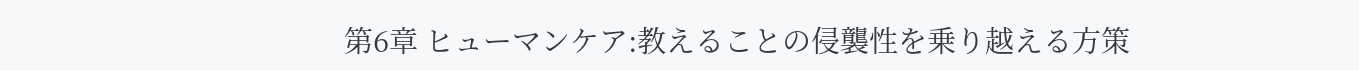第6章 ヒューマンケア:教えることの侵襲性を乗り越える方策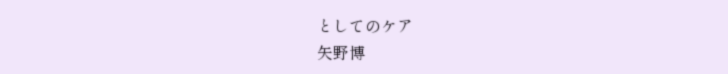としてのケア
矢野博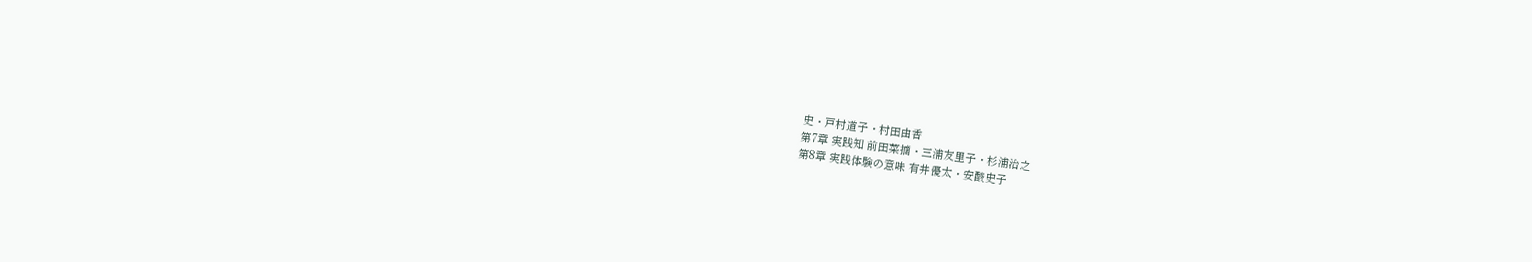史・戸村道子・村田由香
第7章 実践知 前田菜摘・三浦友里子・杉浦治之
第8章 実践体験の意味 有井優太・安酸史子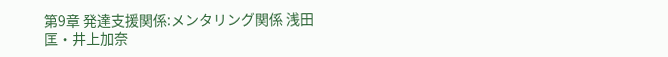第9章 発達支援関係:メンタリング関係 浅田匡・井上加奈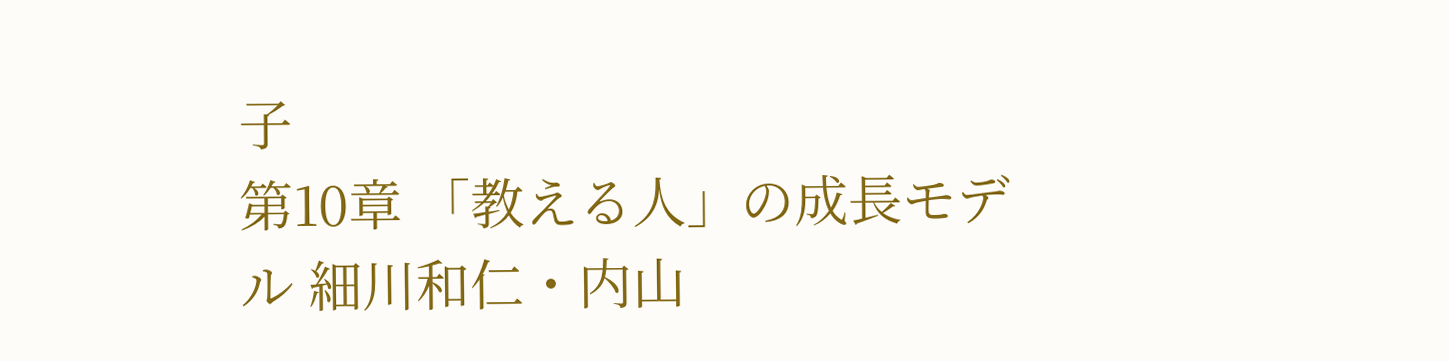子
第10章 「教える人」の成長モデル 細川和仁・内山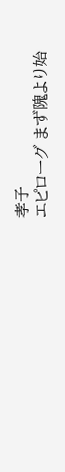孝子
エピローグ まず隗より始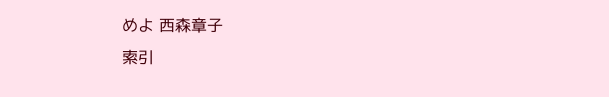めよ 西森章子
索引